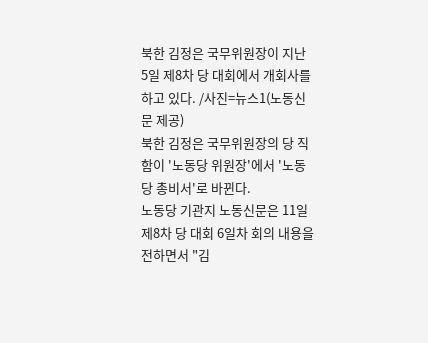북한 김정은 국무위원장이 지난 5일 제8차 당 대회에서 개회사를 하고 있다. /사진=뉴스1(노동신문 제공)
북한 김정은 국무위원장의 당 직함이 '노동당 위원장'에서 '노동당 총비서'로 바뀐다.
노동당 기관지 노동신문은 11일 제8차 당 대회 6일차 회의 내용을 전하면서 "김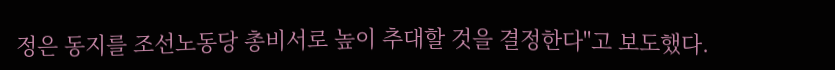정은 동지를 조선노동당 총비서로 높이 추대할 것을 결정한다"고 보도했다.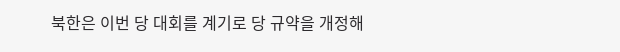북한은 이번 당 대회를 계기로 당 규약을 개정해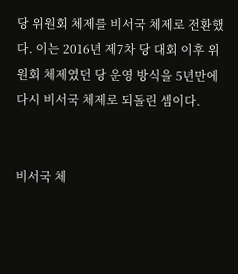당 위원회 체제를 비서국 체제로 전환했다. 이는 2016년 제7차 당 대회 이후 위원회 체제였던 당 운영 방식을 5년만에 다시 비서국 체제로 되돌린 셈이다.


비서국 체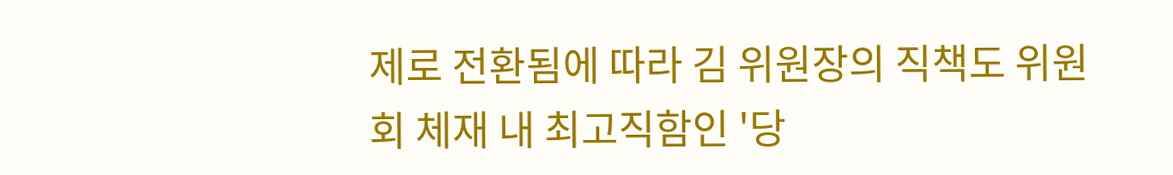제로 전환됨에 따라 김 위원장의 직책도 위원회 체재 내 최고직함인 '당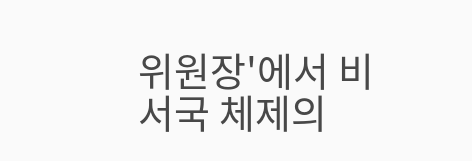위원장'에서 비서국 체제의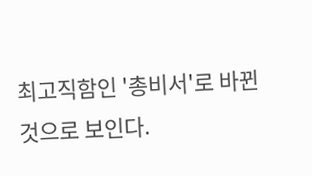최고직함인 '총비서'로 바뀐 것으로 보인다.